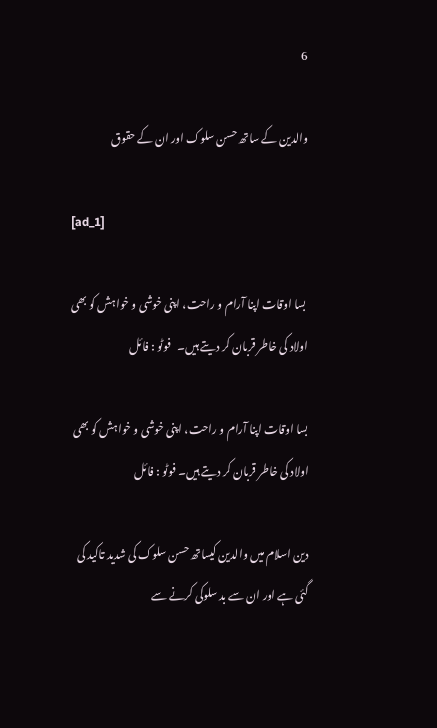6

والدین کے ساتھ حسن سلوک اور ان کے حقوق

[ad_1]

 بسا اوقات اپنا آرام و راحت، اپنی خوشی و خواہش کو بھی اولاد کی خاطر قربان کر دیتے ہیں۔   فوٹو : فائل

بسا اوقات اپنا آرام و راحت، اپنی خوشی و خواہش کو بھی اولاد کی خاطر قربان کر دیتے ہیں۔ فوٹو : فائل

دین اسلام میں والدین کیساتھ حسن سلوک کی شدید تاکید کی گئی ہے اور ان سے بد سلوکی کرنے سے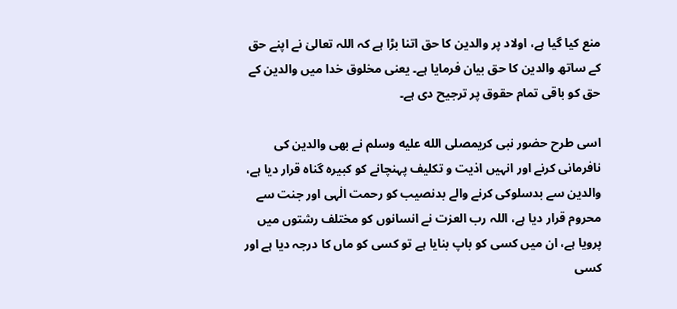منع کیا گیا ہے، اولاد پر والدین کا حق اتنا بڑا ہے کہ اللہ تعالیٰ نے اپنے حق کے ساتھ والدین کا حق بیان فرمایا ہے۔ یعنی مخلوق خدا میں والدین کے حق کو باقی تمام حقوق پر ترجیح دی ہے۔

اسی طرح حضور نبی کریمصلى الله عليه وسلم نے بھی والدین کی نافرمانی کرنے اور انہیں اذیت و تکلیف پہنچانے کو کبیرہ گناہ قرار دیا ہے، والدین سے بدسلوکی کرنے والے بدنصیب کو رحمت الٰہی اور جنت سے محروم قرار دیا ہے، اللہ رب العزت نے انسانوں کو مختلف رشتوں میں پرویا ہے، ان میں کسی کو باپ بنایا ہے تو کسی کو ماں کا درجہ دیا ہے اور کسی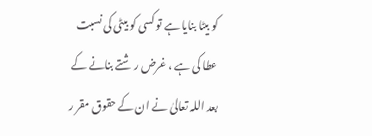کو بیٹا بنایا ہے تو کسی کو بیٹی کی نسبت عطا کی ہے ، غرض ر شتے بنانے کے بعد اللہ تعالیٰ نے ان کے حقوق مقر ر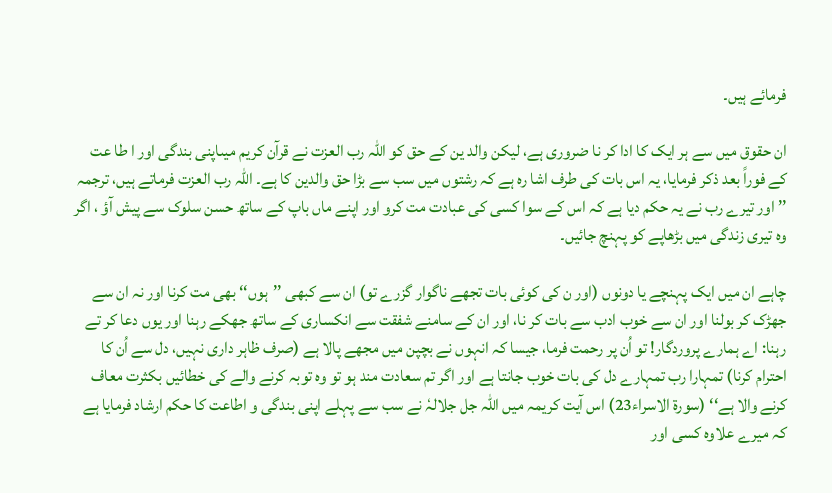فرمائے ہیں۔

ان حقوق میں سے ہر ایک کا ادا کر نا ضروری ہے، لیکن والد ین کے حق کو اللہ رب العزت نے قرآن کریم میںاپنی بندگی اور ا طا عت کے فوراً بعد ذکر فرمایا، یہ اس بات کی طرف اشا رہ ہے کہ رشتوں میں سب سے بڑا حق والدین کا ہے۔ اللہ رب العزت فرماتے ہیں، ترجمہ ’’ اور تیرے رب نے یہ حکم دیا ہے کہ اس کے سوا کسی کی عبادت مت کرو اور اپنے ماں باپ کے ساتھ حسن سلوک سے پیش آؤ ، اگر وہ تیری زندگی میں بڑھاپے کو پہنچ جائیں۔

چاہے ان میں ایک پہنچے یا دونوں (اور ن کی کوئی بات تجھے ناگوار گزرے تو) ان سے کبھی ’’ہوں‘‘ بھی مت کرنا اور نہ ان سے جھڑک کر بولنا اور ان سے خوب ادب سے بات کر نا، اور ان کے سامنے شفقت سے انکساری کے ساتھ جھکے رہنا اور یوں دعا کر تے رہنا: اے ہمارے پروردگار! تو اُن پر رحمت فرما، جیسا کہ انہوں نے بچپن میں مجھے پالا ہے (صرف ظاہر داری نہیں، دل سے اُن کا احترام کرنا) تمہارا رب تمہارے دل کی بات خوب جانتا ہے اور اگر تم سعادت مند ہو تو وہ توبہ کرنے والے کی خطائیں بکثرت معاف کرنے والا ہے‘‘ (سورۃ الاسراء23) اس آیت کریمہ میں اللہ جل جلالہٗ نے سب سے پہلے اپنی بندگی و اطاعت کا حکم ارشاد فرمایا ہے کہ میرے علاوہ کسی اور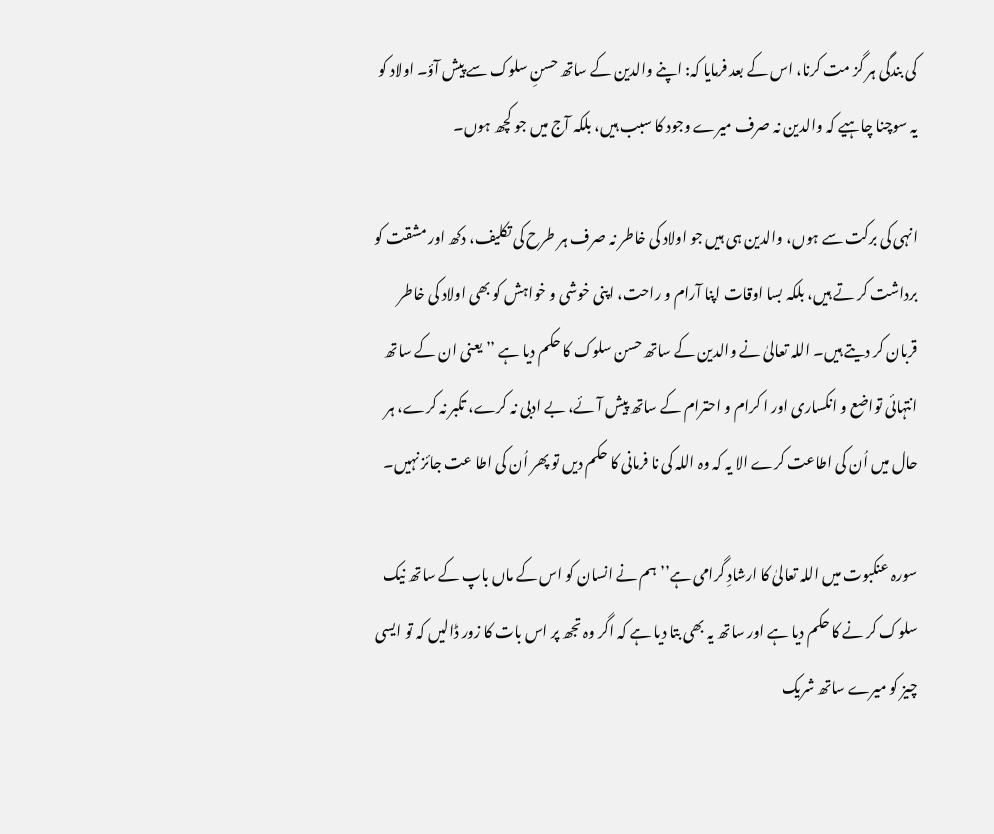کی بندگی ہر گز مت کرنا، اس کے بعد فرمایا کہ: اپنے والدین کے ساتھ حسنِ سلوک سے پیش آؤ۔ اولاد کو یہ سوچنا چاہیے کہ والدین نہ صرف میرے وجود کا سبب ہیں، بلکہ آج میں جو کچھ ہوں۔

انہی کی برکت سے ہوں، والدین ہی ہیں جو اولاد کی خاطر نہ صرف ہر طرح کی تکلیف، دکھ اور مشقت کو برداشت کر تے ہیں، بلکہ بسا اوقات اپنا آرام و راحت، اپنی خوشی و خواہش کو بھی اولاد کی خاطر قربان کر دیتے ہیں۔ اللہ تعالیٰ نے والدین کے ساتھ حسن سلوک کا حکم دیا ہے ’’ یعنی ان کے ساتھ انتہائی تواضع و انکساری اور ا کرام و احترام کے ساتھ پیش آئے، بے ادبی نہ کرے، تکبر نہ کرے، ہر حال میں اُن کی اطاعت کرے الا یہ کہ وہ اللہ کی نا فرمانی کا حکم دیں تو پھر اُن کی اطا عت جائز نہیں۔

سورہ عنکبوت میں اللہ تعالیٰ کا ارشادِ گرامی ہے’’ہم نے انسان کو اس کے ماں باپ کے ساتھ نیک سلوک کر نے کا حکم دیا ہے اور ساتھ یہ بھی بتا دیا ہے کہ اگر وہ تجھ پر اس بات کا زور ڈالیں کہ تو ایسی چیز کو میرے ساتھ شریک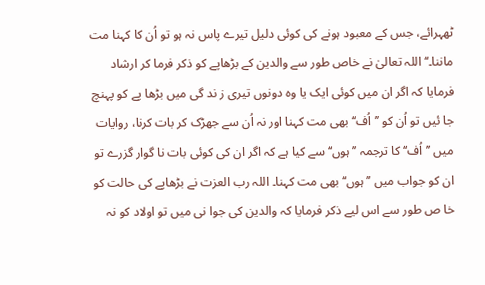ٹھہرائے، جس کے معبود ہونے کی کوئی دلیل تیرے پاس نہ ہو تو اُن کا کہنا مت ماننا۔‘‘ اللہ تعالیٰ نے خاص طور سے والدین کے بڑھاپے کو ذکر فرما کر ارشاد فرمایا کہ اگر ان میں کوئی ایک یا وہ دونوں تیری ز ند گی میں بڑھا پے کو پہنچ جا ئیں تو اُن کو ’’اُف‘‘بھی مت کہنا اور نہ اُن سے جھڑک کر بات کرنا، روایات میں ’’اُف‘‘ کا ترجمہ ’’ہوں‘‘ سے کیا ہے کہ اگر ان کی کوئی بات نا گوار گزرے تو ان کو جواب میں ’’ہوں‘‘ بھی مت کہنا۔ اللہ رب العزت نے بڑھاپے کی حالت کو خا ص طور سے اس لیے ذکر فرمایا کہ والدین کی جوا نی میں تو اولاد کو نہ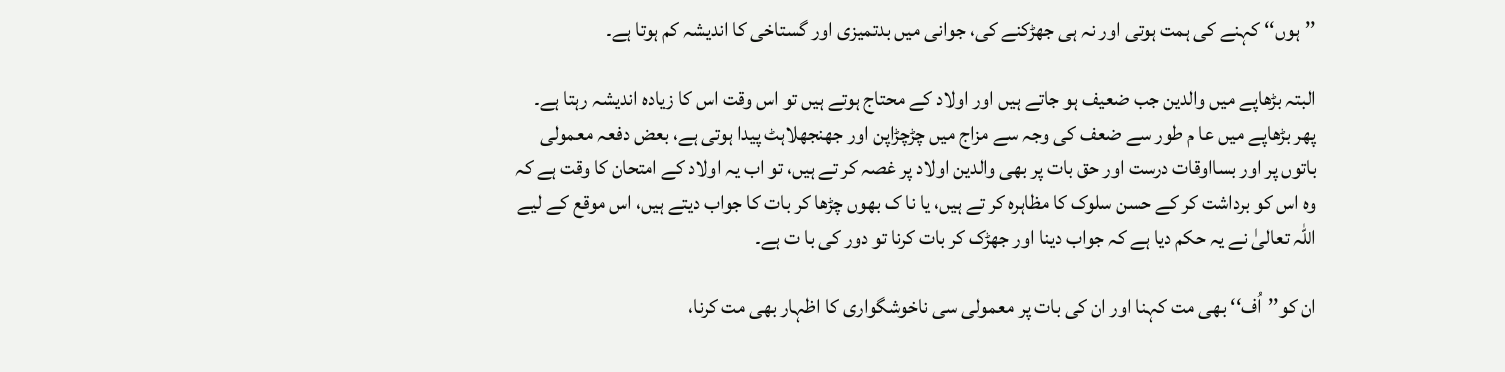’’ہوں‘‘ کہنے کی ہمت ہوتی اور نہ ہی جھڑکنے کی، جوانی میں بدتمیزی اور گستاخی کا اندیشہ کم ہوتا ہے۔

البتہ بڑھاپے میں والدین جب ضعیف ہو جاتے ہیں اور اولاد کے محتاج ہوتے ہیں تو اس وقت اس کا زیادہ اندیشہ رہتا ہے۔ پھر بڑھاپے میں عا م طور سے ضعف کی وجہ سے مزاج میں چڑچڑاپن اور جھنجھلاہٹ پیدا ہوتی ہے، بعض دفعہ معمولی باتوں پر اور بسااوقات درست اور حق بات پر بھی والدین اولاد پر غصہ کر تے ہیں، تو اب یہ اولاد کے امتحان کا وقت ہے کہ وہ اس کو برداشت کر کے حسن سلوک کا مظاہرہ کر تے ہیں، یا نا ک بھوں چڑھا کر بات کا جواب دیتے ہیں، اس موقع کے لیے اللہ تعالیٰ نے یہ حکم دیا ہے کہ جواب دینا اور جھڑک کر بات کرنا تو دور کی با ت ہے۔

ان کو’’اُف‘‘ بھی مت کہنا اور ان کی بات پر معمولی سی ناخوشگواری کا اظہار بھی مت کرنا،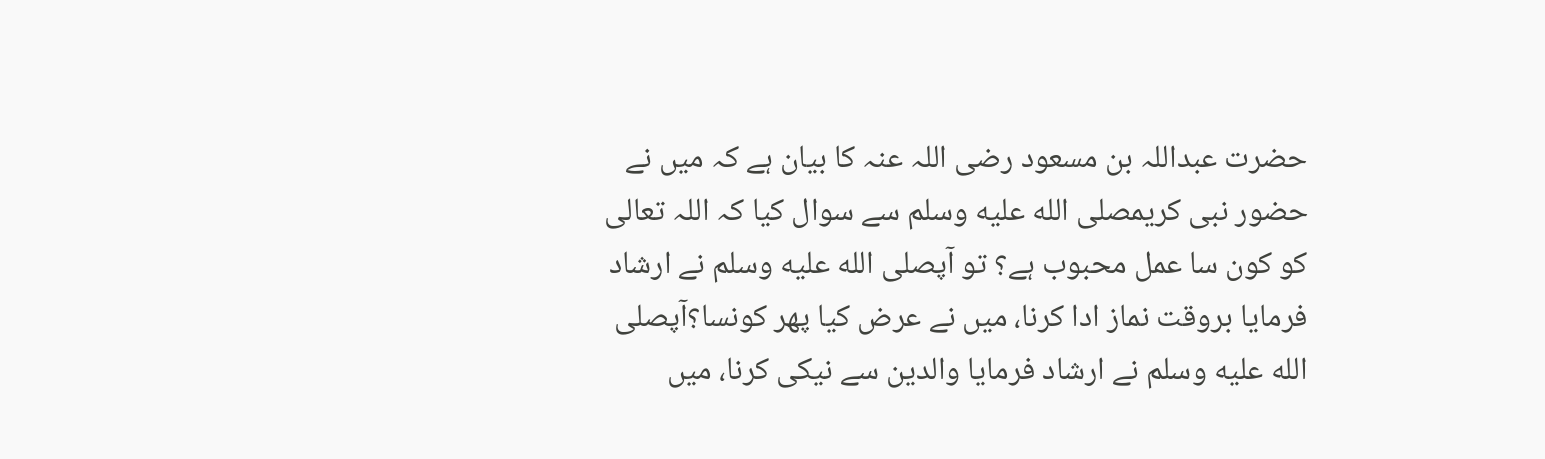حضرت عبداللہ بن مسعود رضی اللہ عنہ کا بیان ہے کہ میں نے حضور نبی کریمصلى الله عليه وسلم سے سوال کیا کہ اللہ تعالی کو کون سا عمل محبوب ہے؟ تو آپصلى الله عليه وسلم نے ارشاد فرمایا بروقت نماز ادا کرنا، میں نے عرض کیا پھر کونسا؟آپصلى الله عليه وسلم نے ارشاد فرمایا والدین سے نیکی کرنا، میں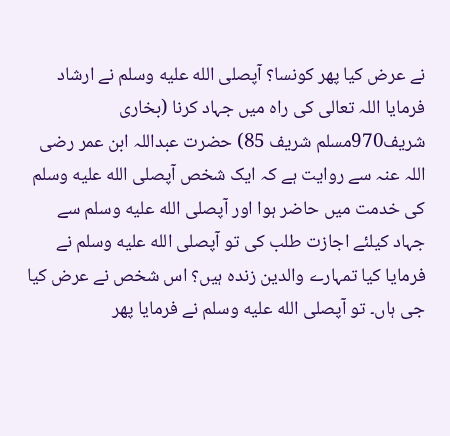نے عرض کیا پھر کونسا؟ آپصلى الله عليه وسلم نے ارشاد فرمایا اللہ تعالی کی راہ میں جہاد کرنا (بخاری شریف970مسلم شریف 85) حضرت عبداللہ ابن عمر رضی اللہ عنہ سے روایت ہے کہ ایک شخص آپصلى الله عليه وسلم کی خدمت میں حاضر ہوا اور آپصلى الله عليه وسلم سے جہاد کیلئے اجازت طلب کی تو آپصلى الله عليه وسلم نے فرمایا کیا تمہارے والدین زندہ ہیں؟ اس شخص نے عرض کیا جی ہاں۔ تو آپصلى الله عليه وسلم نے فرمایا پھر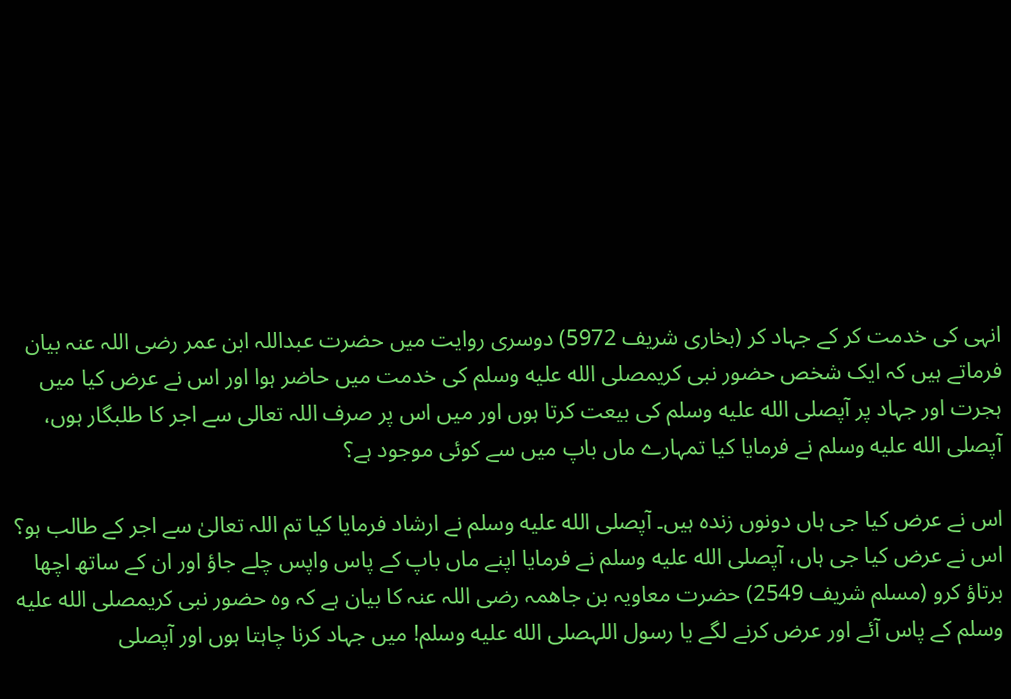انہی کی خدمت کر کے جہاد کر (بخاری شریف 5972) دوسری روایت میں حضرت عبداللہ ابن عمر رضی اللہ عنہ بیان فرماتے ہیں کہ ایک شخص حضور نبی کریمصلى الله عليه وسلم کی خدمت میں حاضر ہوا اور اس نے عرض کیا میں ہجرت اور جہاد پر آپصلى الله عليه وسلم کی بیعت کرتا ہوں اور میں اس پر صرف اللہ تعالی سے اجر کا طلبگار ہوں، آپصلى الله عليه وسلم نے فرمایا کیا تمہارے ماں باپ میں سے کوئی موجود ہے؟

اس نے عرض کیا جی ہاں دونوں زندہ ہیں۔ آپصلى الله عليه وسلم نے ارشاد فرمایا کیا تم اللہ تعالیٰ سے اجر کے طالب ہو؟ اس نے عرض کیا جی ہاں، آپصلى الله عليه وسلم نے فرمایا اپنے ماں باپ کے پاس واپس چلے جاؤ اور ان کے ساتھ اچھا برتاؤ کرو (مسلم شریف 2549) حضرت معاویہ بن جاھمہ رضی اللہ عنہ کا بیان ہے کہ وہ حضور نبی کریمصلى الله عليه وسلم کے پاس آئے اور عرض کرنے لگے یا رسول اللہصلى الله عليه وسلم! میں جہاد کرنا چاہتا ہوں اور آپصلى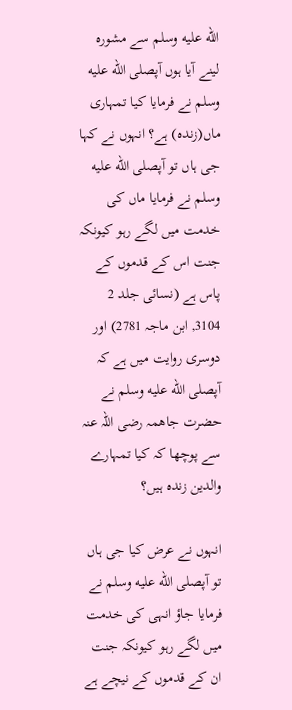الله عليه وسلم سے مشورہ لینے آیا ہوں آپصلى الله عليه وسلم نے فرمایا کیا تمہاری ماں(زندہ) ہے؟ انہوں نے کہا جی ہاں تو آپصلى الله عليه وسلم نے فرمایا ماں کی خدمت میں لگے رہو کیونکہ جنت اس کے قدموں کے پاس ہے (نسائی جلد 2 3104, ابن ماجہ 2781) اور دوسری روایت میں ہے کہ آپصلى الله عليه وسلم نے حضرت جاھمہ رضی اللہ عنہ سے پوچھا کہ کیا تمہارے والدین زندہ ہیں؟

انہوں نے عرض کیا جی ہاں تو آپصلى الله عليه وسلم نے فرمایا جاؤ انہی کی خدمت میں لگے رہو کیونکہ جنت ان کے قدموں کے نیچے ہے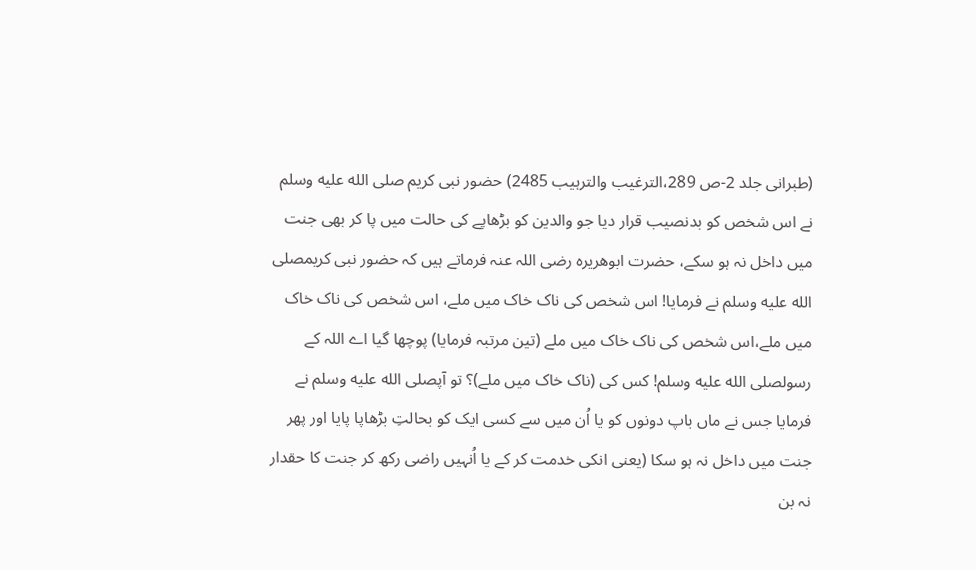(طبرانی جلد 2-ص 289،الترغیب والترہیب 2485) حضور نبی کریم صلى الله عليه وسلم نے اس شخص کو بدنصیب قرار دیا جو والدین کو بڑھاپے کی حالت میں پا کر بھی جنت میں داخل نہ ہو سکے، حضرت ابوھریرہ رضی اللہ عنہ فرماتے ہیں کہ حضور نبی کریمصلى الله عليه وسلم نے فرمایا! اس شخص کی ناک خاک میں ملے، اس شخص کی ناک خاک میں ملے،اس شخص کی ناک خاک میں ملے (تین مرتبہ فرمایا) پوچھا گیا اے اللہ کے رسولصلى الله عليه وسلم! کس کی (ناک خاک میں ملے)؟ تو آپصلى الله عليه وسلم نے فرمایا جس نے ماں باپ دونوں کو یا اُن میں سے کسی ایک کو بحالتِ بڑھاپا پایا اور پھر جنت میں داخل نہ ہو سکا (یعنی انکی خدمت کر کے یا اُنہیں راضی رکھ کر جنت کا حقدار نہ بن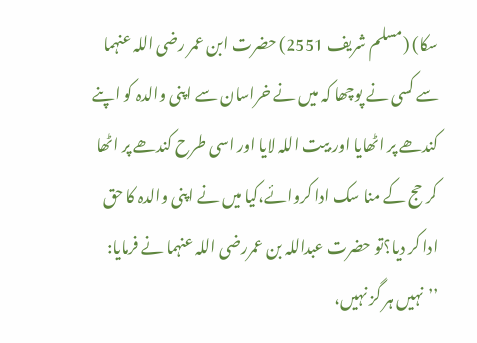سکا) (مسلم شریف 2551) حضرت ابن عمر رضی اللہ عنہما سے کسی نے پوچھا کہ میں نے خراسان سے اپنی والدہ کو اپنے کندھے پر اٹھایا اور بیت اللہ لایا اور اسی طرح کندھے پر اٹھا کر حج کے منا سک ادا کروائے،کیا میں نے اپنی والدہ کا حق ادا کر دیا؟تو حضرت عبداللہ بن عمررضی اللہ عنہما نے فرمایا: ’’نہیں ہر گز نہیں،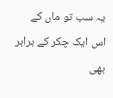یہ سب تو ماں کے اس ایک چکر کے برابر بھی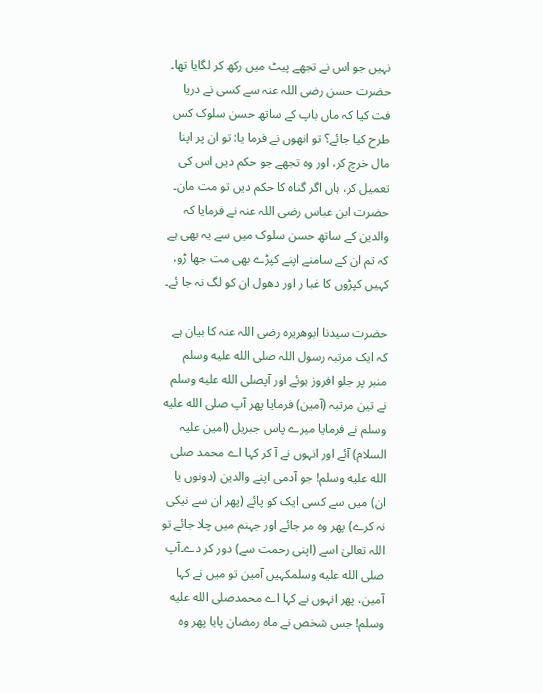نہیں جو اس نے تجھے پیٹ میں رکھ کر لگایا تھا۔ حضرت حسن رضی اللہ عنہ سے کسی نے دریا فت کیا کہ ماں باپ کے ساتھ حسن سلوک کس طرح کیا جائے؟ تو انھوں نے فرما یا: تو ان پر اپنا مال خرچ کر، اور وہ تجھے جو حکم دیں اس کی تعمیل کر، ہاں اگر گناہ کا حکم دیں تو مت مان۔ حضرت ابن عباس رضی اللہ عنہ نے فرمایا کہ والدین کے ساتھ حسن سلوک میں سے یہ بھی ہے کہ تم ان کے سامنے اپنے کپڑے بھی مت جھا ڑو، کہیں کپڑوں کا غبا ر اور دھول ان کو لگ نہ جا ئے۔

حضرت سیدنا ابوھریرہ رضی اللہ عنہ کا بیان ہے کہ ایک مرتبہ رسول اللہ صلى الله عليه وسلم منبر پر جلو افروز ہوئے اور آپصلى الله عليه وسلم نے تین مرتبہ (آمین) فرمایا پھر آپ صلى الله عليه وسلم نے فرمایا میرے پاس جبریل (امین علیہ السلام) آئے اور انہوں نے آ کر کہا اے محمد صلى الله عليه وسلم! جو آدمی اپنے والدین (دونوں یا ان) میں سے کسی ایک کو پائے (پھر ان سے نیکی نہ کرے) پھر وہ مر جائے اور جہنم میں چلا جائے تو اللہ تعالیٰ اسے (اپنی رحمت سے) دور کر دے۔آپ صلى الله عليه وسلمکہیں آمین تو میں نے کہا آمین، پھر انہوں نے کہا اے محمدصلى الله عليه وسلم! جس شخص نے ماہ رمضان پایا پھر وہ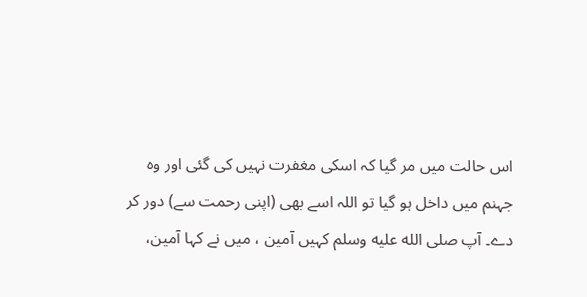اس حالت میں مر گیا کہ اسکی مغفرت نہیں کی گئی اور وہ جہنم میں داخل ہو گیا تو اللہ اسے بھی (اپنی رحمت سے) دور کر دے۔ آپ صلى الله عليه وسلم کہیں آمین ، میں نے کہا آمین،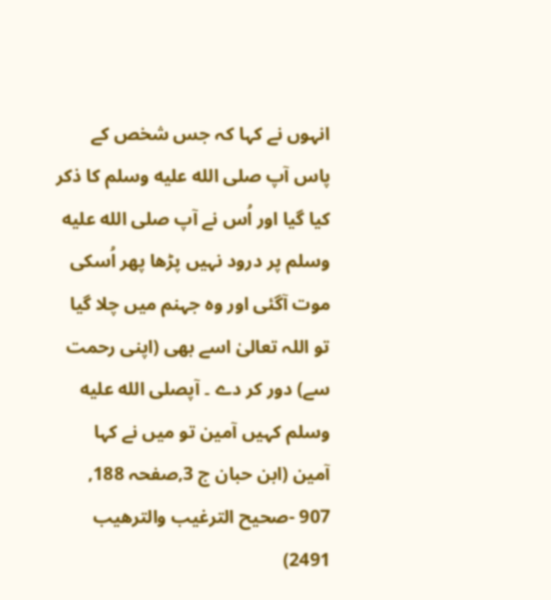انہوں نے کہا کہ جس شخص کے پاس آپ صلى الله عليه وسلم کا ذکر کیا گیا اور اُس نے آپ صلى الله عليه وسلم پر درود نہیں پڑھا پھر اُسکی موت آگئی اور وہ جہنم میں چلا گیا تو اللہ تعالیٰ اسے بھی (اپنی رحمت سے) دور کر دے ۔ آپصلى الله عليه وسلم کہیں آمین تو میں نے کہا آمین (ابن حبان ج 3,صفحہ 188, 907 -صحیح الترغیب والترھیب 2491)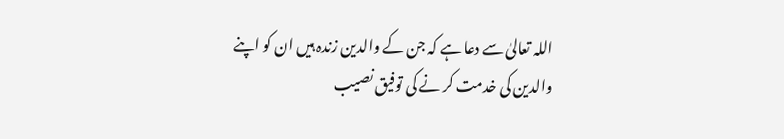اللہ تعالیٰ سے دعا ہے کہ جن کے والدین زندہ ہیں ان کو اپنے والدین کی خدمت کر نے کی توفیق نصیب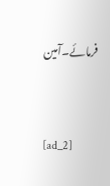فرمائے۔آمین



[ad_2]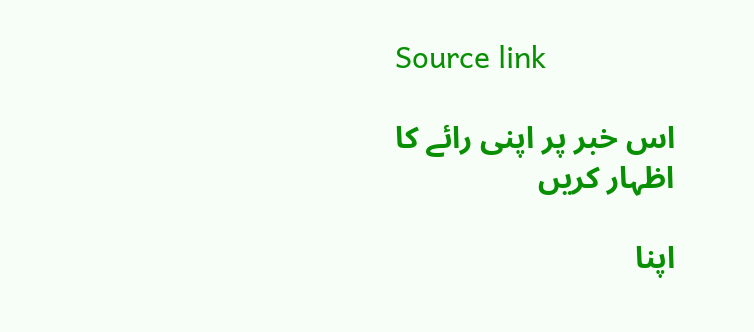Source link

اس خبر پر اپنی رائے کا اظہار کریں

اپنا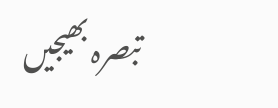تبصرہ بھیجیں